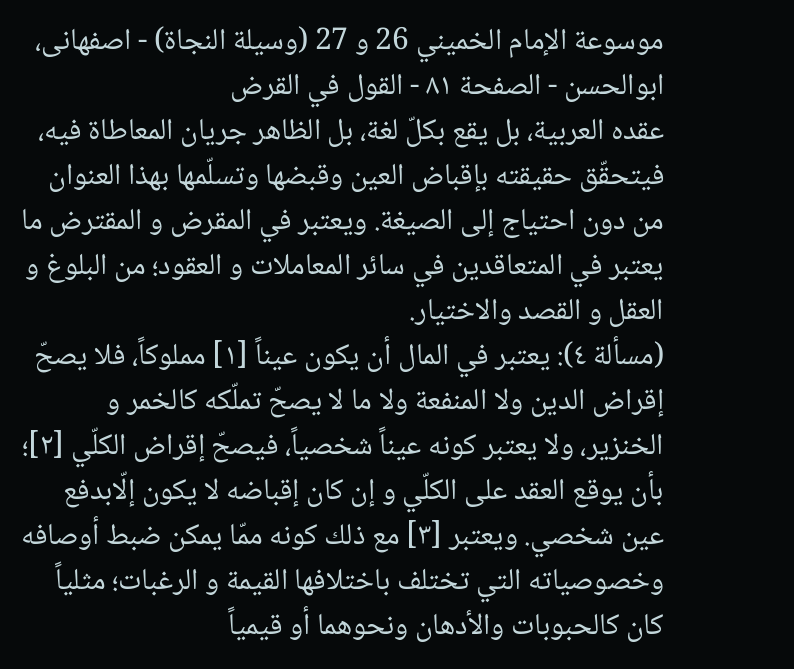موسوعة الإمام الخميني 26 و 27 (وسيلة النجاة) - اصفهانى، ابوالحسن - الصفحة ٨١ - القول في القرض
عقده العربية، بل يقع بكلّ لغة، بل الظاهر جريان المعاطاة فيه، فيتحقّق حقيقته بإقباض العين وقبضها وتسلّمها بهذا العنوان من دون احتياج إلى الصيغة. ويعتبر في المقرض و المقترض ما يعتبر في المتعاقدين في سائر المعاملات و العقود؛ من البلوغ و العقل و القصد والاختيار.
(مسألة ٤): يعتبر في المال أن يكون عيناً [١] مملوكاً، فلا يصحّ إقراض الدين ولا المنفعة ولا ما لا يصحّ تملّكه كالخمر و الخنزير، ولا يعتبر كونه عيناً شخصياً، فيصحّ إقراض الكلّي [٢]؛ بأن يوقع العقد على الكلّي و إن كان إقباضه لا يكون إلّابدفع عين شخصي. ويعتبر [٣] مع ذلك كونه ممّا يمكن ضبط أوصافه وخصوصياته التي تختلف باختلافها القيمة و الرغبات؛ مثلياً كان كالحبوبات والأدهان ونحوهما أو قيمياً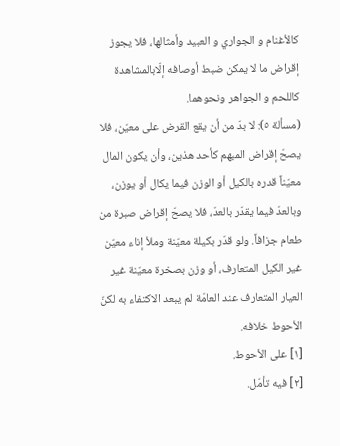كالأغنام و الجواري و العبيد وأمثالها، فلا يجوز إقراض ما لا يمكن ضبط أوصافه إلّابالمشاهدة كاللحم و الجواهر ونحوهما.
(مسألة ٥): لا بدّ من أن يقع القرض على معيّن، فلا يصحّ إقراض المبهم كأحد هذين، وأن يكون المال معيّناً قدره بالكيل أو الوزن فيما يكال أو يوزن، وبالعدّ فيما يقدّر بالعدّ، فلا يصحّ إقراض صبرة من طعام جزافاً. ولو قدّر بكيلة معيّنة وملأ إناء معيّن غير الكيل المتعارف، أو وزن بصخرة معيّنة غير العيار المتعارف عند العامّة لم يبعد الاكتفاء به لكنّ الأحوط خلافه.
[١] على الأحوط.
[٢] فيه تأمّل.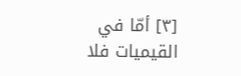[٣] أمّا في القيميات فلا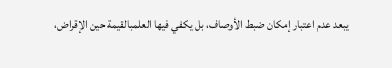يبعد عدم اعتبار إمكان ضبط الأوصاف، بل يكفي فيها العلمبالقيمة حين الإقراض،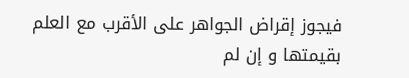فيجوز إقراض الجواهر على الأقرب مع العلم بقيمتها و إن لم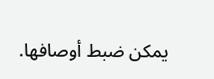يمكن ضبط أوصافها.